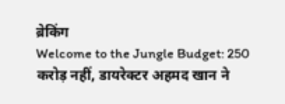ब्रेकिंग
Welcome to the Jungle Budget: 250 करोड़ नहीं, डायरेक्टर अहमद खान ने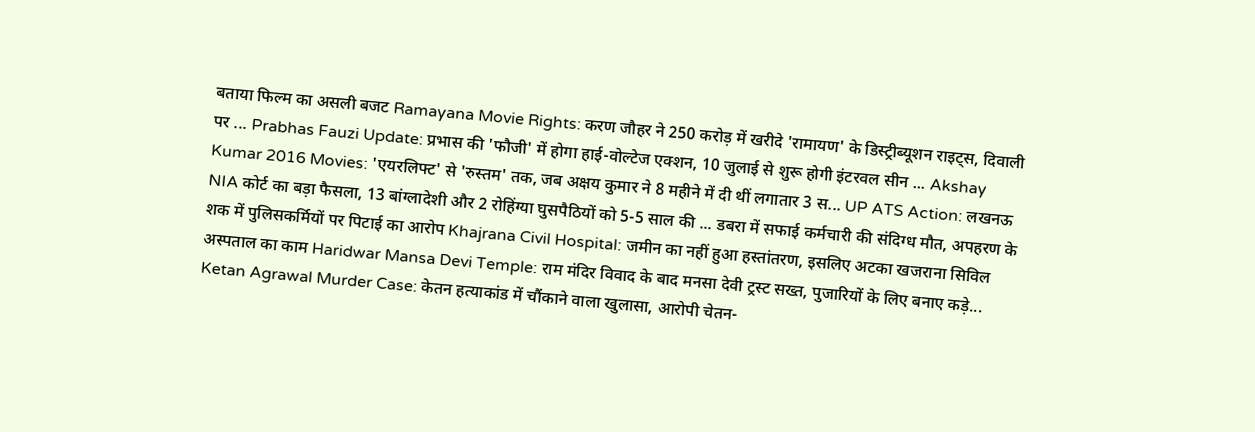बताया फिल्म का असली बजट Ramayana Movie Rights: करण जौहर ने 250 करोड़ में खरीदे 'रामायण' के डिस्ट्रीब्यूशन राइट्स, दिवाली पर ... Prabhas Fauzi Update: प्रभास की 'फौजी' में होगा हाई-वोल्टेज एक्शन, 10 जुलाई से शुरू होगी इंटरवल सीन ... Akshay Kumar 2016 Movies: 'एयरलिफ्ट' से 'रुस्तम' तक, जब अक्षय कुमार ने 8 महीने में दी थीं लगातार 3 स... UP ATS Action: लखनऊ NIA कोर्ट का बड़ा फैसला, 13 बांग्लादेशी और 2 रोहिंग्या घुसपैठियों को 5-5 साल की ... डबरा में सफाई कर्मचारी की संदिग्ध मौत, अपहरण के शक में पुलिसकर्मियों पर पिटाई का आरोप Khajrana Civil Hospital: जमीन का नहीं हुआ हस्तांतरण, इसलिए अटका खजराना सिविल अस्पताल का काम Haridwar Mansa Devi Temple: राम मंदिर विवाद के बाद मनसा देवी ट्रस्ट सख्त, पुजारियों के लिए बनाए कड़े... Ketan Agrawal Murder Case: केतन हत्याकांड में चौंकाने वाला खुलासा, आरोपी चेतन-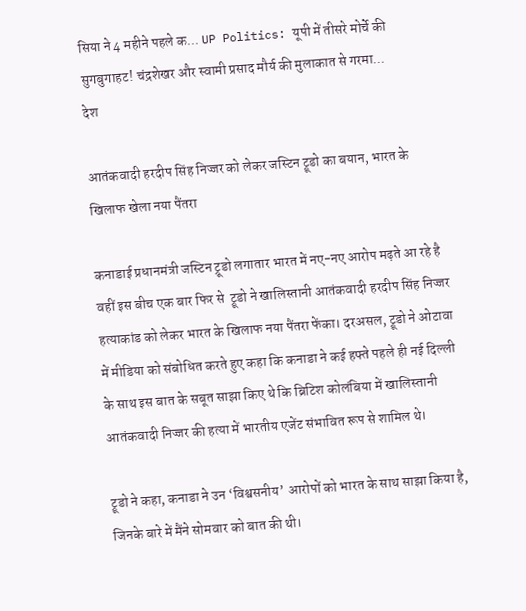सिया ने 4 महीने पहले क... UP Politics: यूपी में तीसरे मोर्चे की सुगबुगाहट! चंद्रशेखर और स्वामी प्रसाद मौर्य की मुलाकात से गरमा...
देश

आतंकवादी हरदीप सिंह निज्जर को लेकर जस्टिन ट्रूडो का बयान, भारत के खिलाफ खेला नया पैंतरा

कनाडाई प्रधानमंत्री जस्टिन ट्रूडो लगातार भारत में नए-नए आरोप मढ़ते आ रहे है वहीं इस बीच एक बार फिर से  ट्रूडो ने खालिस्तानी आतंकवादी हरदीप सिंह निज्जर हत्याकांड को लेकर भारत के खिलाफ नया पैंतरा फेंका। दरअसल, ट्रूडो ने ओटावा में मीडिया को संबोधित करते हुए कहा कि कनाडा ने कई हफ्ते पहले ही नई दिल्ली के साथ इस बात के सबूत साझा किए थे कि ब्रिटिश कोलंबिया में खालिस्तानी आतंकवादी निज्जर की हत्या में भारतीय एजेंट संभावित रूप से शामिल थे।

ट्रूडो ने कहा, कनाडा ने उन ‘विश्वसनीय’ आरोपों को भारत के साथ साझा किया है, जिनके बारे में मैंने सोमवार को बात की थी।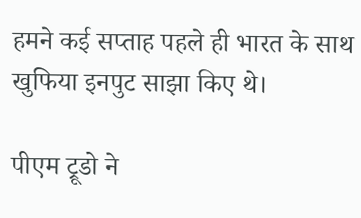हमने कई सप्ताह पहले ही भारत के साथ खुफिया इनपुट साझा किए थे।

पीएम ट्रूडो ने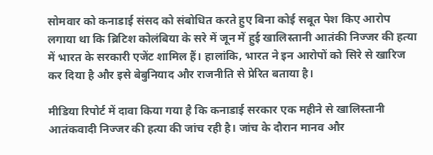सोमवार को कनाडाई संसद को संबोधित करते हुए बिना कोई सबूत पेश किए आरोप लगाया था कि ब्रिटिश कोलंबिया के सरे में जून में हुई खालिस्तानी आतंकी निज्जर की हत्या में भारत के सरकारी एजेंट शामिल हैं। हालांकि, भारत ने इन आरोपों को सिरे से खारिज कर दिया है और इसे बेबुनियाद और राजनीति से प्रेरित बताया है।

मीडिया रिपोर्ट में दावा किया गया है कि कनाडाई सरकार एक महीने से खालिस्तानी आतंकवादी निज्जर की हत्या की जांच रही है। जांच के दौरान मानव और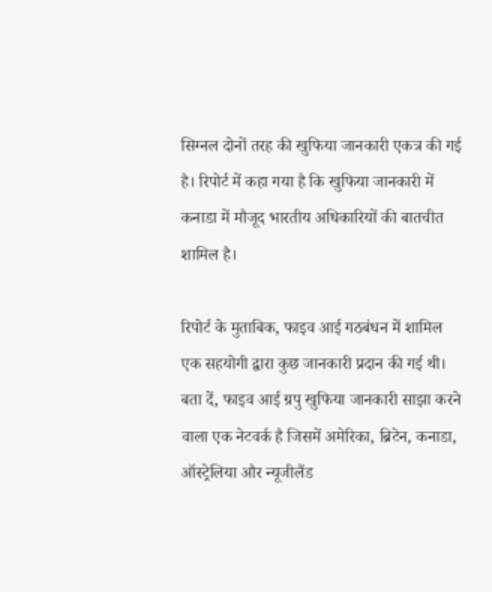सिग्नल दोनों तरह की खुफिया जानकारी एकत्र की गई है। रिपोर्ट में कहा गया है कि खुफिया जानकारी में कनाडा में मौजूद भारतीय अधिकारियों की बातचीत शामिल है।

रिपोर्ट के मुताबिक, फाइव आई गठबंधन में शामिल एक सहयोगी द्वारा कुछ जानकारी प्रदान की गई थी। बता दें, फाइव आई ग्रपु खुफिया जानकारी साझा करने वाला एक नेटवर्क है जिसमें अमेरिका, ब्रिटेन, कनाडा, ऑस्ट्रेलिया और न्यूजीलैंड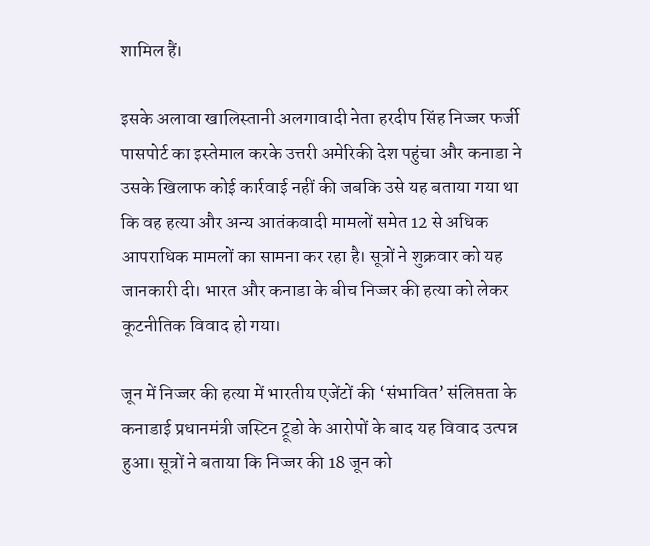शामिल हैं।

इसके अलावा खालिस्तानी अलगावादी नेता हरदीप सिंह निज्जर फर्जी पासपोर्ट का इस्तेमाल करके उत्तरी अमेरिकी देश पहुंचा और कनाडा ने उसके खिलाफ कोई कार्रवाई नहीं की जबकि उसे यह बताया गया था कि वह हत्या और अन्य आतंकवादी मामलों समेत 12 से अधिक आपराधिक मामलों का सामना कर रहा है। सूत्रों ने शुक्रवार को यह जानकारी दी। भारत और कनाडा के बीच निज्जर की हत्या को लेकर कूटनीतिक विवाद हो गया।

जून में निज्जर की हत्या में भारतीय एजेंटों की ‘संभावित’ संलिप्तता के कनाडाई प्रधानमंत्री जस्टिन ट्रूडो के आरोपों के बाद यह विवाद उत्पन्न हुआ। सूत्रों ने बताया कि निज्जर की 18 जून को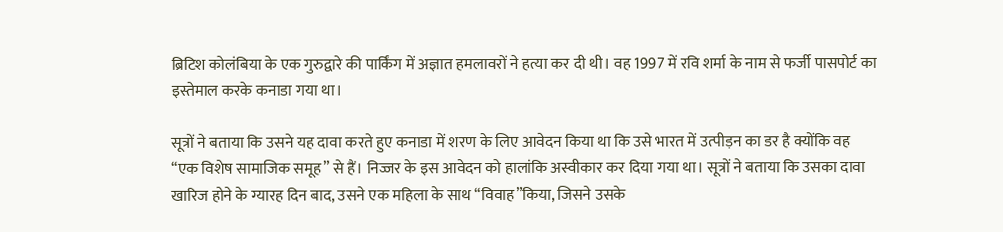ब्रिटिश कोलंबिया के एक गुरुद्वारे की पार्किंग में अज्ञात हमलावरों ने हत्या कर दी थी। वह 1997 में रवि शर्मा के नाम से फर्जी पासपोर्ट का इस्तेमाल करके कनाडा गया था।

सूत्रों ने बताया कि उसने यह दावा करते हुए कनाडा में शरण के लिए आवेदन किया था कि उसे भारत में उत्पीड़न का डर है क्योंकि वह ‘‘एक विशेष सामाजिक समूह” से हैं। निज्जर के इस आवेदन को हालांकि अस्वीकार कर दिया गया था। सूत्रों ने बताया कि उसका दावा खारिज होने के ग्यारह दिन बाद, उसने एक महिला के साथ ‘‘विवाह”किया, जिसने उसके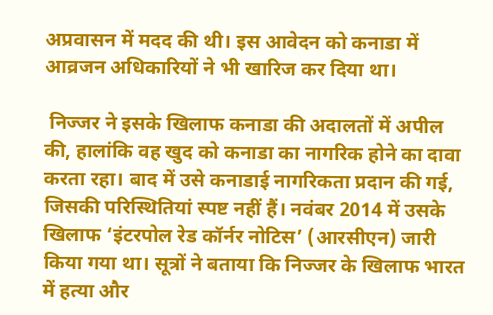अप्रवासन में मदद की थी। इस आवेदन को कनाडा में आव्रजन अधिकारियों ने भी खारिज कर दिया था।

 निज्जर ने इसके खिलाफ कनाडा की अदालतों में अपील की, हालांकि वह खुद को कनाडा का नागरिक होने का दावा करता रहा। बाद में उसे कनाडाई नागरिकता प्रदान की गई, जिसकी परिस्थितियां स्पष्ट नहीं हैं। नवंबर 2014 में उसके खिलाफ ‘इंटरपोल रेड कॉर्नर नोटिस’ (आरसीएन) जारी किया गया था। सूत्रों ने बताया कि निज्जर के खिलाफ भारत में हत्या और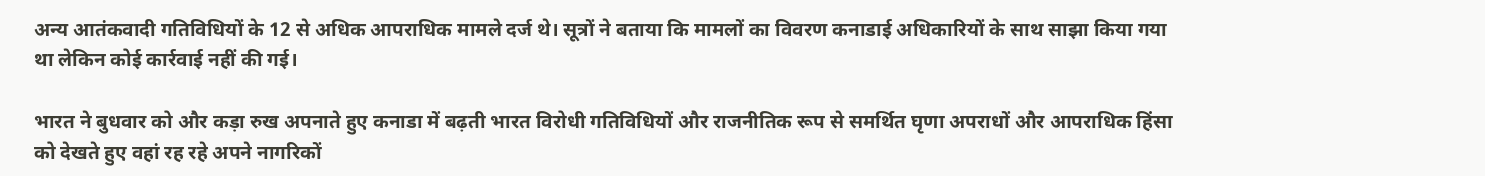अन्य आतंकवादी गतिविधियों के 12 से अधिक आपराधिक मामले दर्ज थे। सूत्रों ने बताया कि मामलों का विवरण कनाडाई अधिकारियों के साथ साझा किया गया था लेकिन कोई कार्रवाई नहीं की गई।

भारत ने बुधवार को और कड़ा रुख अपनाते हुए कनाडा में बढ़ती भारत विरोधी गतिविधियों और राजनीतिक रूप से समर्थित घृणा अपराधों और आपराधिक हिंसा को देखते हुए वहां रह रहे अपने नागरिकों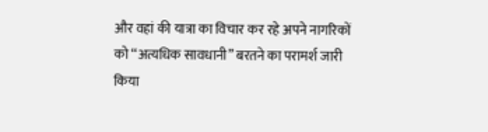और वहां की यात्रा का विचार कर रहे अपने नागरिकों को ‘‘अत्यधिक सावधानी” बरतने का परामर्श जारी किया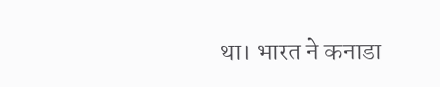था। भारत ने कनाडा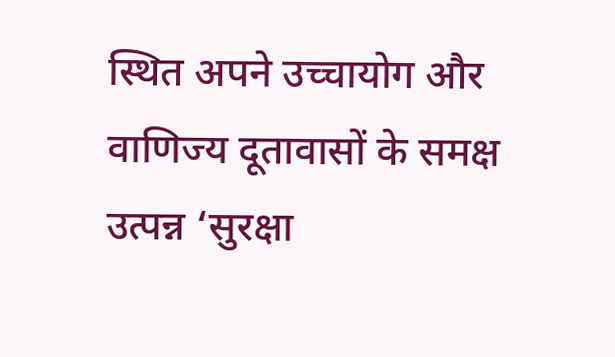स्थित अपने उच्चायोग और वाणिज्य दूतावासों के समक्ष उत्पन्न ‘सुरक्षा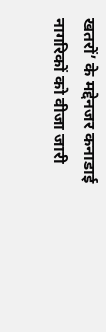खतरों’ के मद्देनजर कनाडाई नागरिकों को वीजा जारी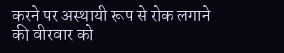करने पर अस्थायी रूप से रोक लगाने की वीरवार को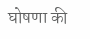घोषणा की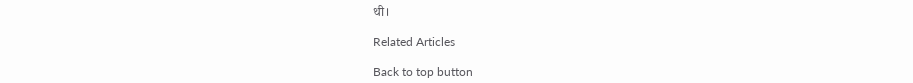थी।

Related Articles

Back to top button